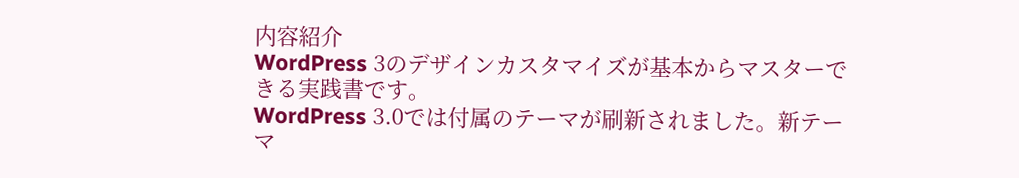内容紹介
WordPress 3のデザインカスタマイズが基本からマスターできる実践書です。
WordPress 3.0では付属のテーマが刷新されました。新テーマ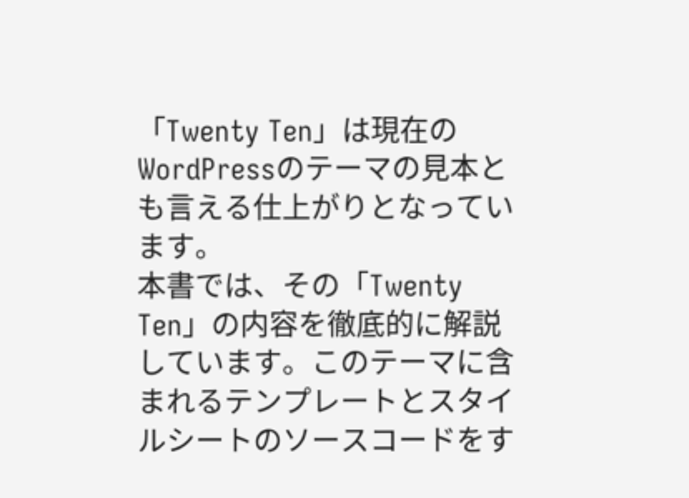「Twenty Ten」は現在のWordPressのテーマの見本とも言える仕上がりとなっています。
本書では、その「Twenty Ten」の内容を徹底的に解説しています。このテーマに含まれるテンプレートとスタイルシートのソースコードをす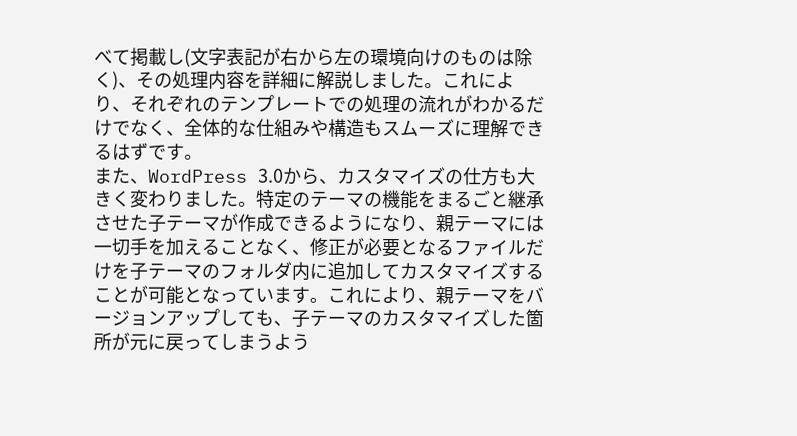べて掲載し(文字表記が右から左の環境向けのものは除く)、その処理内容を詳細に解説しました。これにより、それぞれのテンプレートでの処理の流れがわかるだけでなく、全体的な仕組みや構造もスムーズに理解できるはずです。
また、WordPress 3.0から、カスタマイズの仕方も大きく変わりました。特定のテーマの機能をまるごと継承させた子テーマが作成できるようになり、親テーマには一切手を加えることなく、修正が必要となるファイルだけを子テーマのフォルダ内に追加してカスタマイズすることが可能となっています。これにより、親テーマをバージョンアップしても、子テーマのカスタマイズした箇所が元に戻ってしまうよう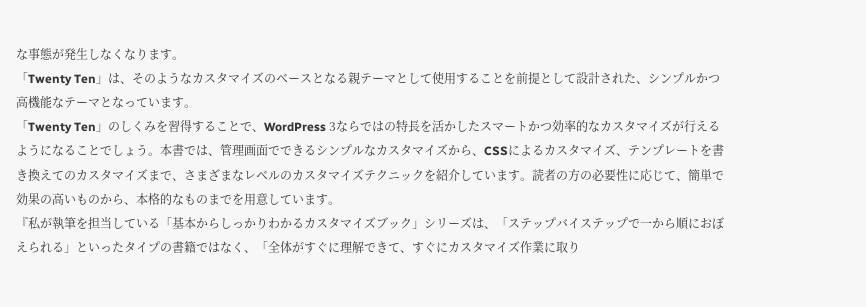な事態が発生しなくなります。
「Twenty Ten」は、そのようなカスタマイズのベースとなる親テーマとして使用することを前提として設計された、シンプルかつ高機能なテーマとなっています。
「Twenty Ten」のしくみを習得することで、WordPress 3ならではの特長を活かしたスマートかつ効率的なカスタマイズが行えるようになることでしょう。本書では、管理画面でできるシンプルなカスタマイズから、CSSによるカスタマイズ、テンプレートを書き換えてのカスタマイズまで、さまざまなレベルのカスタマイズテクニックを紹介しています。読者の方の必要性に応じて、簡単で効果の高いものから、本格的なものまでを用意しています。
『私が執筆を担当している「基本からしっかりわかるカスタマイズブック」シリーズは、「ステップバイステップで一から順におぼえられる」といったタイプの書籍ではなく、「全体がすぐに理解できて、すぐにカスタマイズ作業に取り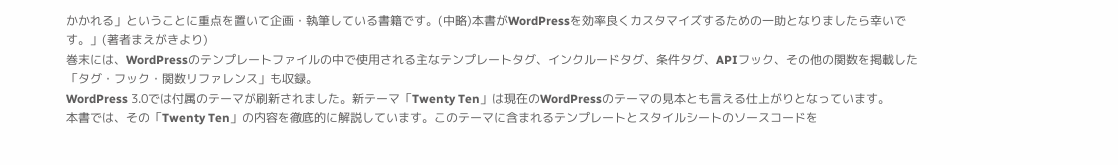かかれる」ということに重点を置いて企画・執筆している書籍です。(中略)本書がWordPressを効率良くカスタマイズするための一助となりましたら幸いです。」(著者まえがきより)
巻末には、WordPressのテンプレートファイルの中で使用される主なテンプレートタグ、インクルードタグ、条件タグ、APIフック、その他の関数を掲載した「タグ・フック・関数リファレンス」も収録。
WordPress 3.0では付属のテーマが刷新されました。新テーマ「Twenty Ten」は現在のWordPressのテーマの見本とも言える仕上がりとなっています。
本書では、その「Twenty Ten」の内容を徹底的に解説しています。このテーマに含まれるテンプレートとスタイルシートのソースコードを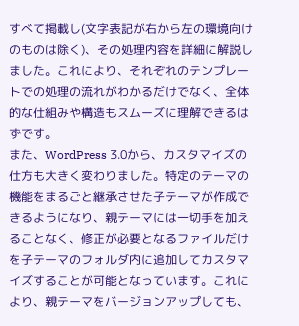すべて掲載し(文字表記が右から左の環境向けのものは除く)、その処理内容を詳細に解説しました。これにより、それぞれのテンプレートでの処理の流れがわかるだけでなく、全体的な仕組みや構造もスムーズに理解できるはずです。
また、WordPress 3.0から、カスタマイズの仕方も大きく変わりました。特定のテーマの機能をまるごと継承させた子テーマが作成できるようになり、親テーマには一切手を加えることなく、修正が必要となるファイルだけを子テーマのフォルダ内に追加してカスタマイズすることが可能となっています。これにより、親テーマをバージョンアップしても、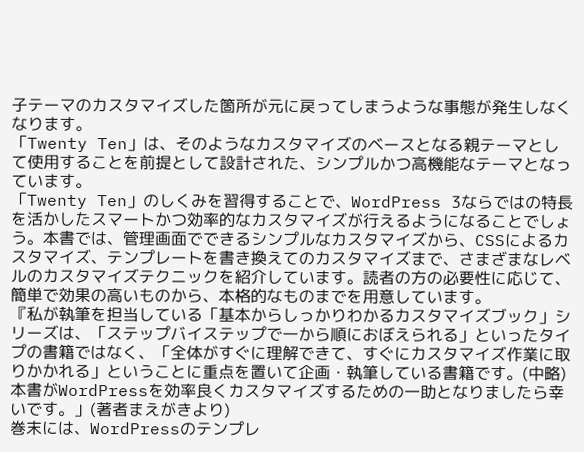子テーマのカスタマイズした箇所が元に戻ってしまうような事態が発生しなくなります。
「Twenty Ten」は、そのようなカスタマイズのベースとなる親テーマとして使用することを前提として設計された、シンプルかつ高機能なテーマとなっています。
「Twenty Ten」のしくみを習得することで、WordPress 3ならではの特長を活かしたスマートかつ効率的なカスタマイズが行えるようになることでしょう。本書では、管理画面でできるシンプルなカスタマイズから、CSSによるカスタマイズ、テンプレートを書き換えてのカスタマイズまで、さまざまなレベルのカスタマイズテクニックを紹介しています。読者の方の必要性に応じて、簡単で効果の高いものから、本格的なものまでを用意しています。
『私が執筆を担当している「基本からしっかりわかるカスタマイズブック」シリーズは、「ステップバイステップで一から順におぼえられる」といったタイプの書籍ではなく、「全体がすぐに理解できて、すぐにカスタマイズ作業に取りかかれる」ということに重点を置いて企画・執筆している書籍です。(中略)本書がWordPressを効率良くカスタマイズするための一助となりましたら幸いです。」(著者まえがきより)
巻末には、WordPressのテンプレ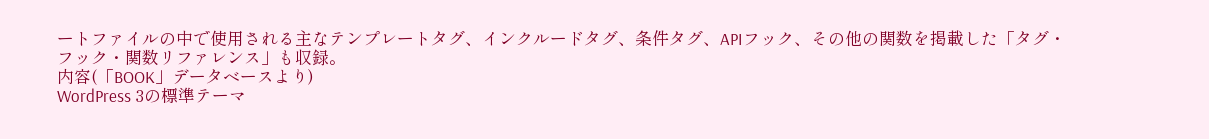ートファイルの中で使用される主なテンプレートタグ、インクルードタグ、条件タグ、APIフック、その他の関数を掲載した「タグ・フック・関数リファレンス」も収録。
内容(「BOOK」データベースより)
WordPress 3の標準テーマ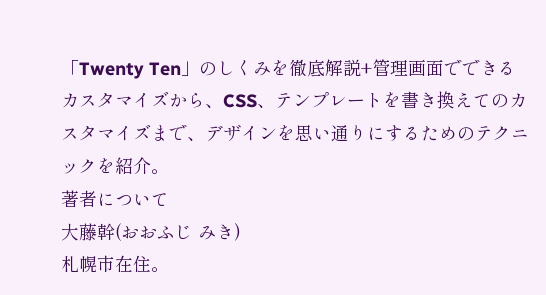「Twenty Ten」のしくみを徹底解説+管理画面でできるカスタマイズから、CSS、テンプレートを書き換えてのカスタマイズまで、デザインを思い通りにするためのテクニックを紹介。
著者について
大藤幹(おおふじ みき)
札幌市在住。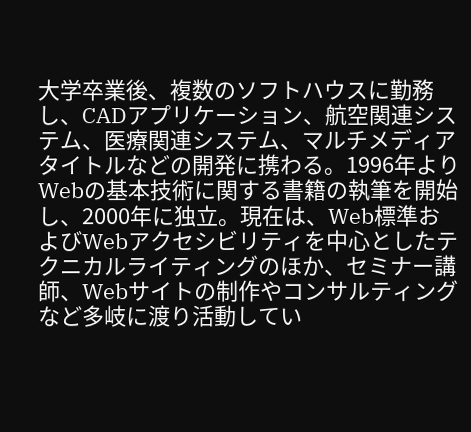大学卒業後、複数のソフトハウスに勤務し、CADアプリケーション、航空関連システム、医療関連システム、マルチメディアタイトルなどの開発に携わる。1996年よりWebの基本技術に関する書籍の執筆を開始し、2000年に独立。現在は、Web標準およびWebアクセシビリティを中心としたテクニカルライティングのほか、セミナー講師、Webサイトの制作やコンサルティングなど多岐に渡り活動してい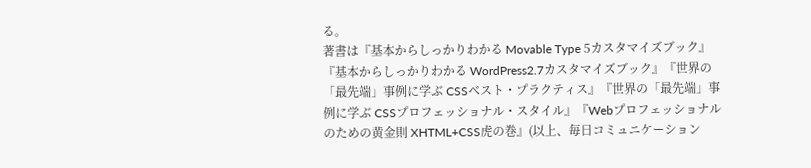る。
著書は『基本からしっかりわかる Movable Type 5カスタマイズブック』『基本からしっかりわかる WordPress2.7カスタマイズブック』『世界の「最先端」事例に学ぶ CSSベスト・プラクティス』『世界の「最先端」事例に学ぶ CSSプロフェッショナル・スタイル』『Webプロフェッショナルのための黄金則 XHTML+CSS虎の巻』(以上、毎日コミュニケーション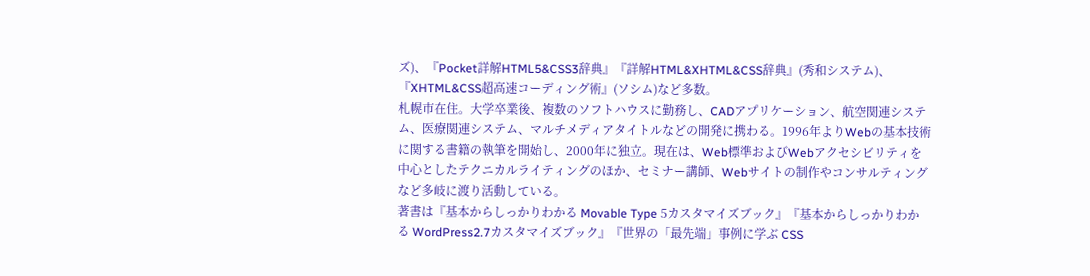ズ)、『Pocket詳解HTML5&CSS3辞典』『詳解HTML&XHTML&CSS辞典』(秀和システム)、『XHTML&CSS超高速コーディング術』(ソシム)など多数。
札幌市在住。大学卒業後、複数のソフトハウスに勤務し、CADアプリケーション、航空関連システム、医療関連システム、マルチメディアタイトルなどの開発に携わる。1996年よりWebの基本技術に関する書籍の執筆を開始し、2000年に独立。現在は、Web標準およびWebアクセシビリティを中心としたテクニカルライティングのほか、セミナー講師、Webサイトの制作やコンサルティングなど多岐に渡り活動している。
著書は『基本からしっかりわかる Movable Type 5カスタマイズブック』『基本からしっかりわかる WordPress2.7カスタマイズブック』『世界の「最先端」事例に学ぶ CSS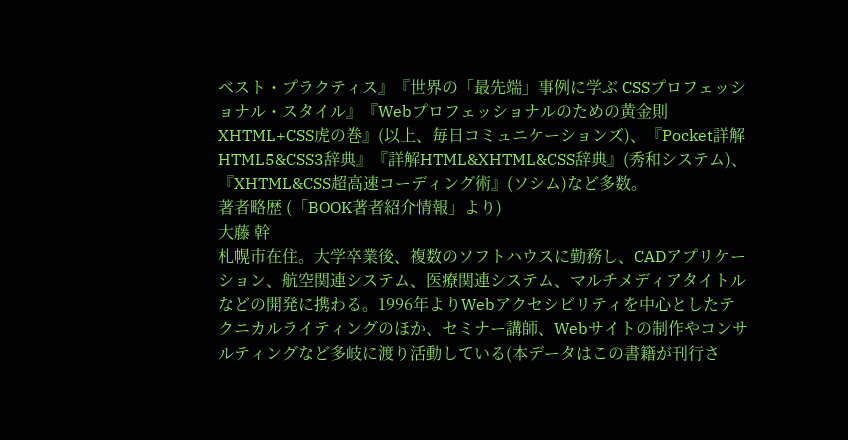ベスト・プラクティス』『世界の「最先端」事例に学ぶ CSSプロフェッショナル・スタイル』『Webプロフェッショナルのための黄金則 XHTML+CSS虎の巻』(以上、毎日コミュニケーションズ)、『Pocket詳解HTML5&CSS3辞典』『詳解HTML&XHTML&CSS辞典』(秀和システム)、『XHTML&CSS超高速コーディング術』(ソシム)など多数。
著者略歴 (「BOOK著者紹介情報」より)
大藤 幹
札幌市在住。大学卒業後、複数のソフトハウスに勤務し、CADアプリケーション、航空関連システム、医療関連システム、マルチメディアタイトルなどの開発に携わる。1996年よりWebアクセシビリティを中心としたテクニカルライティングのほか、セミナー講師、Webサイトの制作やコンサルティングなど多岐に渡り活動している(本データはこの書籍が刊行さ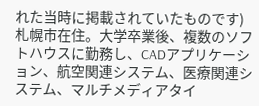れた当時に掲載されていたものです)
札幌市在住。大学卒業後、複数のソフトハウスに勤務し、CADアプリケーション、航空関連システム、医療関連システム、マルチメディアタイ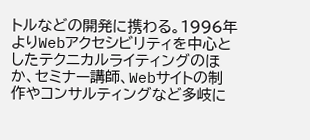トルなどの開発に携わる。1996年よりWebアクセシビリティを中心としたテクニカルライティングのほか、セミナー講師、Webサイトの制作やコンサルティングなど多岐に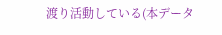渡り活動している(本データ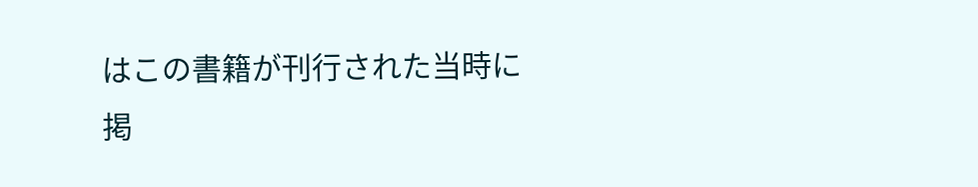はこの書籍が刊行された当時に掲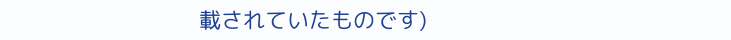載されていたものです)